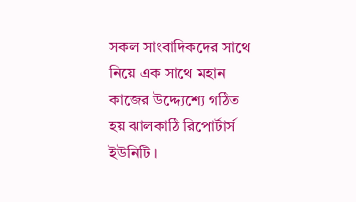সকল সাংবাদিকদের সাথে নিয়ে এক সাথে মহান কাজের উদ্দ্যেশ্যে গঠিত হয় ঝালকাঠি রিপোর্টার্স ইউনিটি ।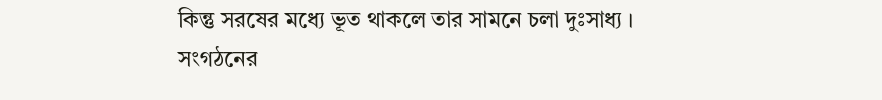কিন্তু সরষের মধ্যে ভূত থাকলে তার সামনে চলা দুঃসাধ্য । সংগঠনের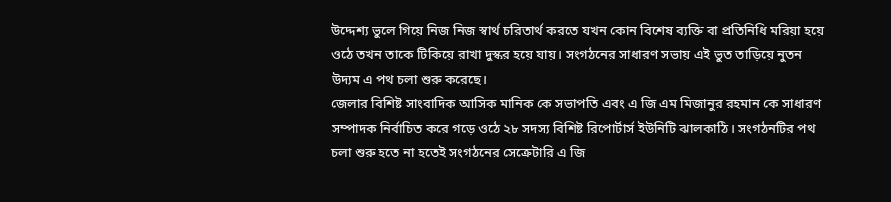উদ্দেশ্য ভুলে গিয়ে নিজ নিজ স্বার্থ চরিতার্থ করতে যখন কোন বিশেষ ব্যক্তি বা প্রতিনিধি মরিয়া হয়ে ওঠে তখন তাকে টিকিয়ে রাখা দুস্কর হয়ে যায়। সংগঠনের সাধারণ সভায় এই ভুত তাড়িয়ে নুতন উদ্যম এ পথ চলা শুরু করেছে।
জেলার বিশিষ্ট সাংবাদিক আসিক মানিক কে সভাপতি এবং এ জি এম মিজানুর রহমান কে সাধারণ সম্পাদক নির্বাচিত করে গড়ে ওঠে ২৮ সদস্য বিশিষ্ট রিপোর্টার্স ইউনিটি ঝালকাঠি। সংগঠনটির পথ চলা শুরু হতে না হতেই সংগঠনের সেক্রেটারি এ জি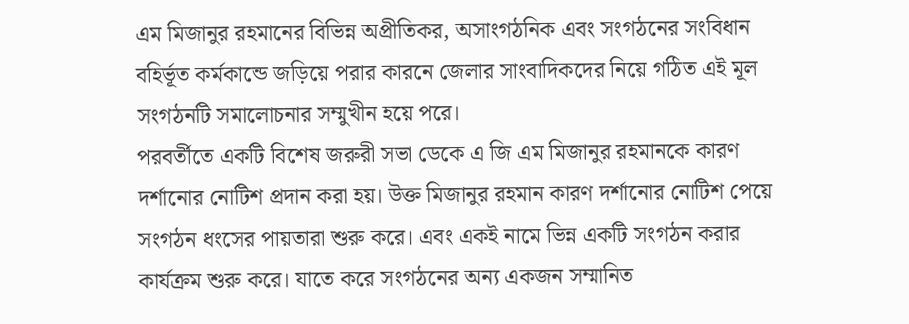এম মিজানুর রহমানের বিভিন্ন অপ্রীতিকর, অসাংগঠনিক এবং সংগঠনের সংবিধান বহির্ভূত কর্মকান্ডে জড়িয়ে পরার কারনে জেলার সাংবাদিকদের নিয়ে গঠিত এই মূল সংগঠনটি সমালোচনার সম্মুখীন হয়ে পরে।
পরবর্তীতে একটি বিশেষ জরুরী সভা ডেকে এ জি এম মিজানুর রহমানকে কারণ দর্শানোর নোটিশ প্রদান করা হয়। উক্ত মিজানুর রহমান কারণ দর্শানোর নোটিশ পেয়ে সংগঠন ধংসের পায়তারা শুরু করে। এবং একই নামে ভিন্ন একটি সংগঠন করার কার্যক্রম শুরু করে। যাতে করে সংগঠনের অন্য একজন সম্মানিত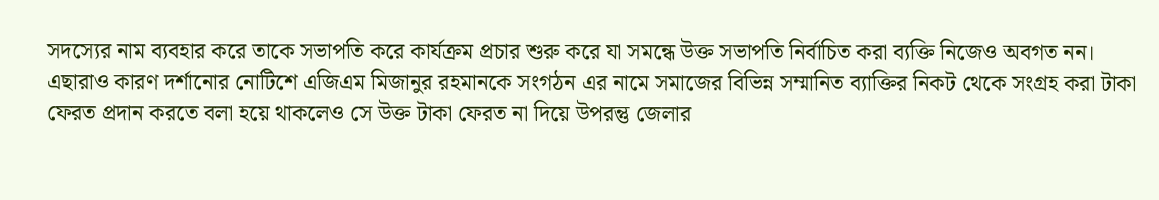সদস্যের নাম ব্যবহার করে তাকে সভাপতি করে কার্যক্রম প্রচার শুরু করে যা সমন্ধে উক্ত সভাপতি নির্বাচিত করা ব্যক্তি নিজেও অবগত নন।
এছারাও কারণ দর্শানোর নোটিশে এজিএম মিজানুর রহমানকে সংগঠন এর নামে সমাজের বিভিন্ন সম্মানিত ব্যাক্তির নিকট থেকে সংগ্রহ করা টাকা ফেরত প্রদান করতে বলা হয়ে থাকলেও সে উক্ত টাকা ফেরত না দিয়ে উপরন্তু জেলার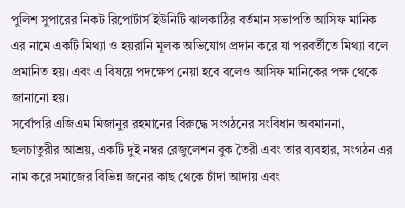পুলিশ সুপারের নিকট রিপোর্টার্স ইউনিটি ঝালকাঠির বর্তমান সভাপতি আসিফ মানিক এর নামে একটি মিথ্যা ও হয়রানি মূলক অভিযোগ প্রদান করে যা পরবর্তীতে মিথ্যা বলে প্রমানিত হয়। এবং এ বিষয়ে পদক্ষেপ নেয়া হবে বলেও আসিফ মানিকের পক্ষ থেকে জানানো হয়।
সর্বোপরি এজিএম মিজানুর রহমানের বিরুদ্ধে সংগঠনের সংবিধান অবমাননা, ছলচাতুরীর আশ্রয়, একটি দুই নম্বর রেজুলেশন বুক তৈরী এবং তার ব্যবহার, সংগঠন এর নাম করে সমাজের বিভিন্ন জনের কাছ থেকে চাঁদা আদায় এবং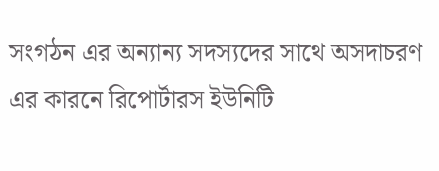সংগঠন এর অন্যান্য সদস্যদের সাথে অসদাচরণ এর কারনে রিপোর্টারস ইউনিটি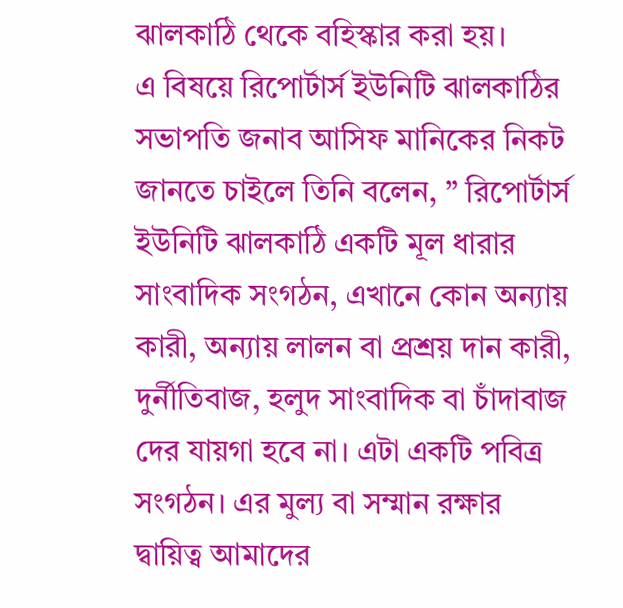ঝালকাঠি থেকে বহিস্কার করা হয়।
এ বিষয়ে রিপোর্টার্স ইউনিটি ঝালকাঠির সভাপতি জনাব আসিফ মানিকের নিকট জানতে চাইলে তিনি বলেন, ” রিপোর্টার্স ইউনিটি ঝালকাঠি একটি মূল ধারার সাংবাদিক সংগঠন, এখানে কোন অন্যায় কারী, অন্যায় লালন বা প্রশ্রয় দান কারী, দুর্নীতিবাজ, হলুদ সাংবাদিক বা চাঁদাবাজ দের যায়গা হবে না। এটা একটি পবিত্র সংগঠন। এর মুল্য বা সম্মান রক্ষার দ্বায়িত্ব আমাদের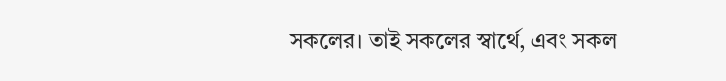সকলের। তাই সকলের স্বার্থে, এবং সকল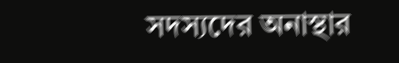সদস্যদের অনাস্থার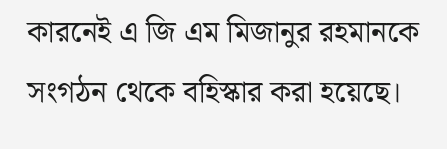কারনেই এ জি এম মিজানুর রহমানকে সংগঠন থেকে বহিস্কার করা হয়েছে।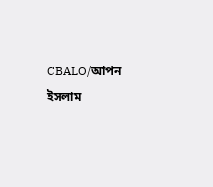CBALO/আপন ইসলাম